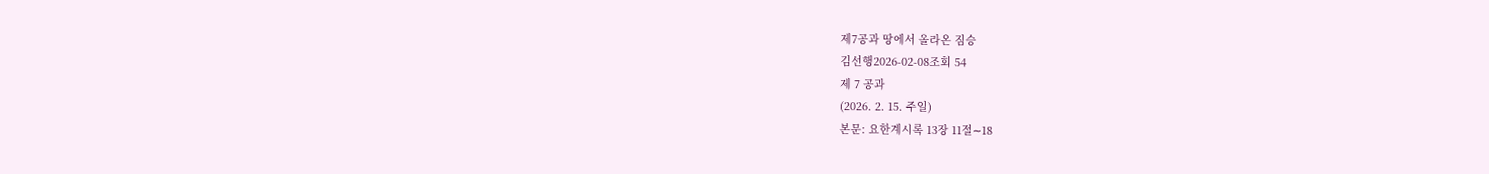제7공과 땅에서 올라온 짐승
김선행2026-02-08조회 54
제 7 공과
(2026. 2. 15. 주일)
본문: 요한계시록 13장 11절∼18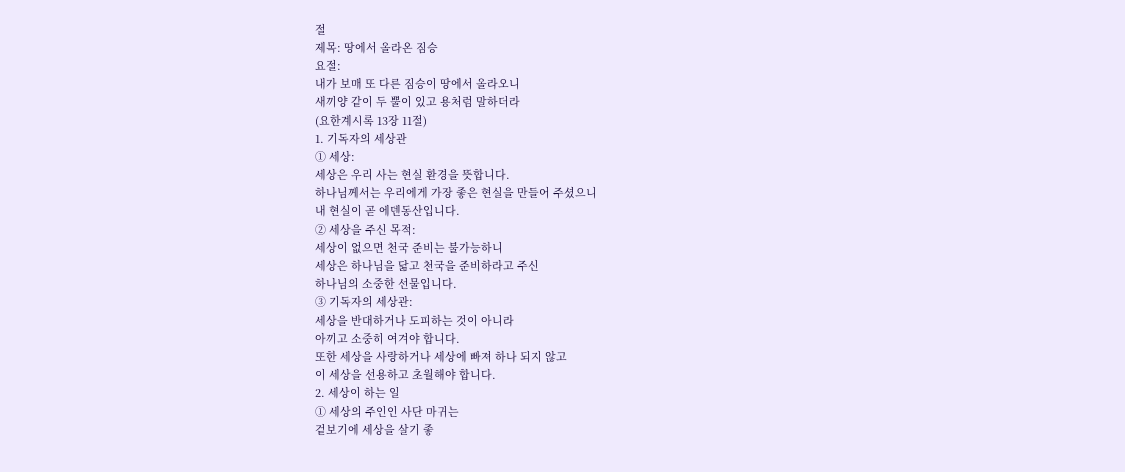절
제목: 땅에서 올라온 짐승
요절:
내가 보매 또 다른 짐승이 땅에서 올라오니
새끼양 같이 두 뿔이 있고 용처럼 말하더라
(요한계시록 13장 11절)
1. 기독자의 세상관
① 세상:
세상은 우리 사는 현실 환경을 뜻합니다.
하나님께서는 우리에게 가장 좋은 현실을 만들어 주셨으니
내 현실이 곧 에덴동산입니다.
② 세상을 주신 목적:
세상이 없으면 천국 준비는 불가능하니
세상은 하나님을 닮고 천국을 준비하라고 주신
하나님의 소중한 선물입니다.
③ 기독자의 세상관:
세상을 반대하거나 도피하는 것이 아니라
아끼고 소중히 여겨야 합니다.
또한 세상을 사랑하거나 세상에 빠져 하나 되지 않고
이 세상을 선용하고 초월해야 합니다.
2. 세상이 하는 일
① 세상의 주인인 사단 마귀는
겉보기에 세상을 살기 좋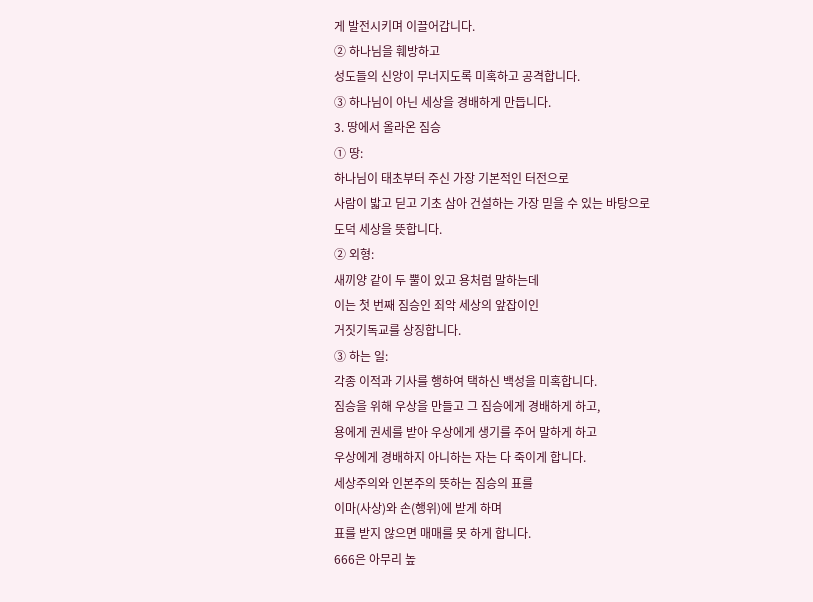게 발전시키며 이끌어갑니다.
② 하나님을 훼방하고
성도들의 신앙이 무너지도록 미혹하고 공격합니다.
③ 하나님이 아닌 세상을 경배하게 만듭니다.
3. 땅에서 올라온 짐승
① 땅:
하나님이 태초부터 주신 가장 기본적인 터전으로
사람이 밟고 딛고 기초 삼아 건설하는 가장 믿을 수 있는 바탕으로
도덕 세상을 뜻합니다.
② 외형:
새끼양 같이 두 뿔이 있고 용처럼 말하는데
이는 첫 번째 짐승인 죄악 세상의 앞잡이인
거짓기독교를 상징합니다.
③ 하는 일:
각종 이적과 기사를 행하여 택하신 백성을 미혹합니다.
짐승을 위해 우상을 만들고 그 짐승에게 경배하게 하고,
용에게 권세를 받아 우상에게 생기를 주어 말하게 하고
우상에게 경배하지 아니하는 자는 다 죽이게 합니다.
세상주의와 인본주의 뜻하는 짐승의 표를
이마(사상)와 손(행위)에 받게 하며
표를 받지 않으면 매매를 못 하게 합니다.
666은 아무리 높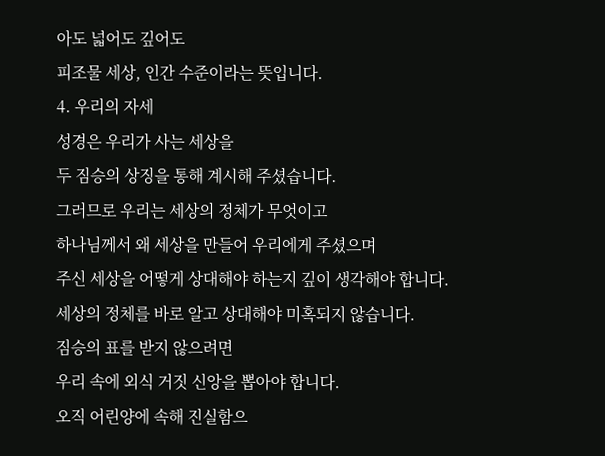아도 넓어도 깊어도
피조물 세상, 인간 수준이라는 뜻입니다.
4. 우리의 자세
성경은 우리가 사는 세상을
두 짐승의 상징을 통해 계시해 주셨습니다.
그러므로 우리는 세상의 정체가 무엇이고
하나님께서 왜 세상을 만들어 우리에게 주셨으며
주신 세상을 어떻게 상대해야 하는지 깊이 생각해야 합니다.
세상의 정체를 바로 알고 상대해야 미혹되지 않습니다.
짐승의 표를 받지 않으려면
우리 속에 외식 거짓 신앙을 뽑아야 합니다.
오직 어린양에 속해 진실함으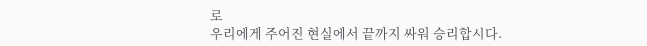로
우리에게 주어진 현실에서 끝까지 싸워 승리합시다.